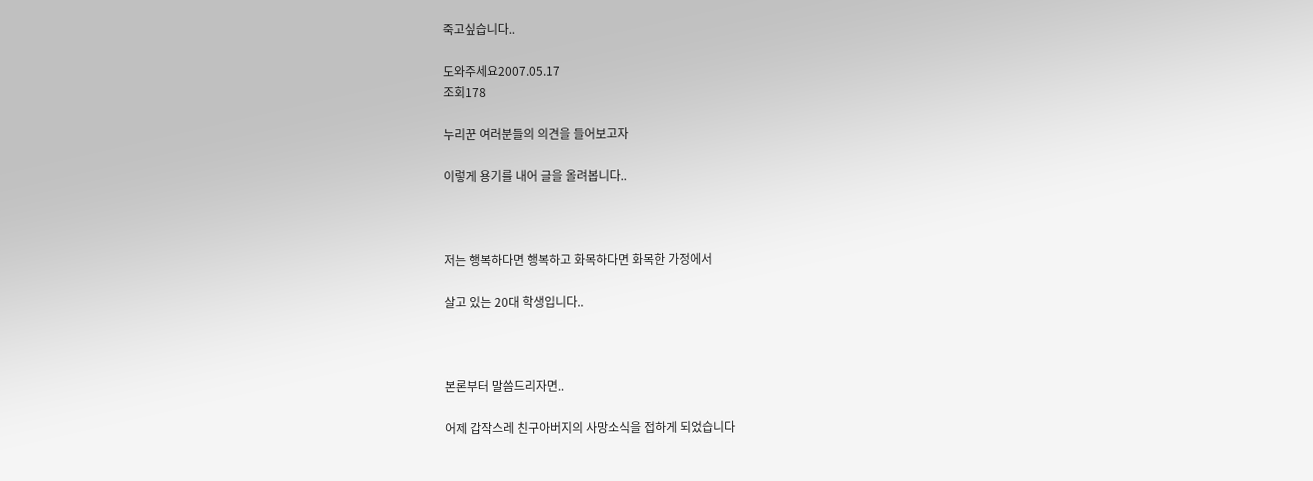죽고싶습니다..

도와주세요2007.05.17
조회178

누리꾼 여러분들의 의견을 들어보고자

이렇게 용기를 내어 글을 올려봅니다..



저는 행복하다면 행복하고 화목하다면 화목한 가정에서

살고 있는 20대 학생입니다..



본론부터 말씀드리자면..

어제 갑작스레 친구아버지의 사망소식을 접하게 되었습니다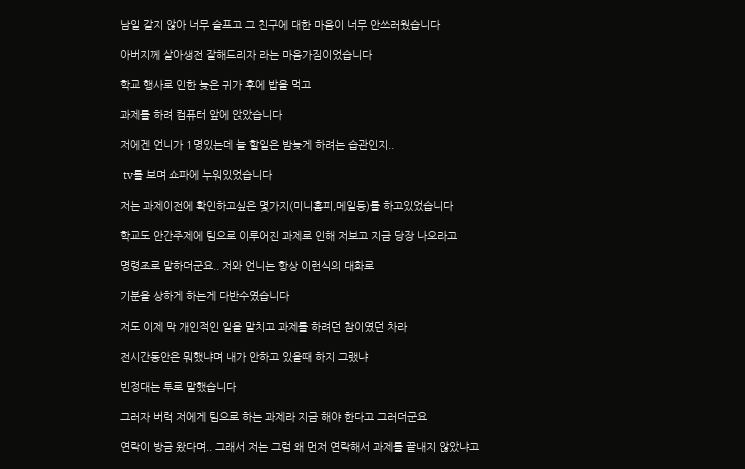남일 같지 않아 너무 슬프고 그 친구에 대한 마음이 너무 안쓰러웠습니다

아버지께 살아생전 잘해드리자 라는 마음가짐이었습니다

학교 행사로 인한 늦은 귀가 후에 밥을 먹고

과제를 하려 컴퓨터 앞에 앉았습니다

저에겐 언니가 1명있는데 늘 할일은 밤늦게 하려는 습관인지..

 tv를 보며 쇼파에 누워있었습니다

저는 과제이전에 확인하고싶은 몇가지(미니홈피,메일등)를 하고있었습니다

학교도 안간주제에 팀으로 이루어진 과제로 인해 저보고 지금 당장 나오라고

명령조로 말하더군요.. 저와 언니는 항상 이런식의 대화로

기분을 상하게 하는게 다반수였습니다

저도 이제 막 개인적인 일을 맡치고 과제를 하려던 참이였던 차라

전시간동안은 뭐했냐며 내가 안하고 있을때 하지 그랬냐

빈정대는 투로 말했습니다

그러자 버럭 저에게 팀으로 하는 과제라 지금 해야 한다고 그러더군요

연락이 방금 왔다며.. 그래서 저는 그럼 왜 먼저 연락해서 과제를 끝내지 않았냐고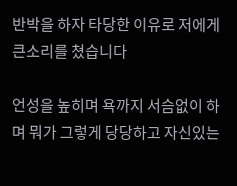반박을 하자 타당한 이유로 저에게 큰소리를 쳤습니다

언성을 높히며 욕까지 서슴없이 하며 뭐가 그렇게 당당하고 자신있는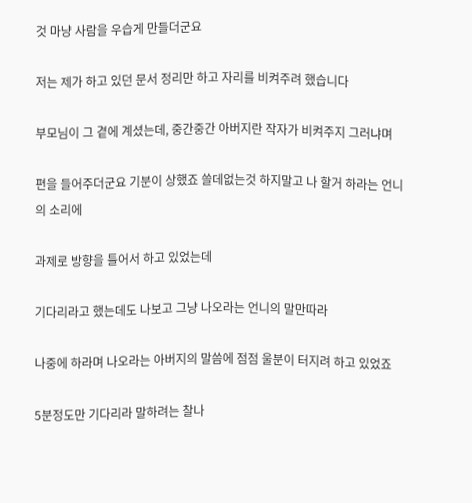것 마냥 사람을 우습게 만들더군요

저는 제가 하고 있던 문서 정리만 하고 자리를 비켜주려 했습니다

부모님이 그 곁에 계셨는데, 중간중간 아버지란 작자가 비켜주지 그러냐며

편을 들어주더군요 기분이 상했죠 쓸데없는것 하지말고 나 할거 하라는 언니의 소리에

과제로 방향을 틀어서 하고 있었는데

기다리라고 했는데도 나보고 그냥 나오라는 언니의 말만따라

나중에 하라며 나오라는 아버지의 말씀에 점점 울분이 터지려 하고 있었죠

5분정도만 기다리라 말하려는 찰나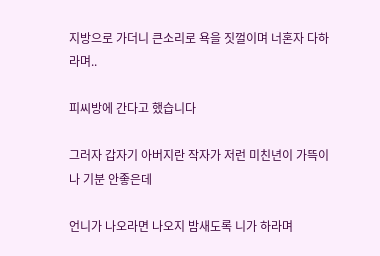지방으로 가더니 큰소리로 욕을 짓껄이며 너혼자 다하라며..

피씨방에 간다고 했습니다

그러자 갑자기 아버지란 작자가 저런 미친년이 가뜩이나 기분 안좋은데

언니가 나오라면 나오지 밤새도록 니가 하라며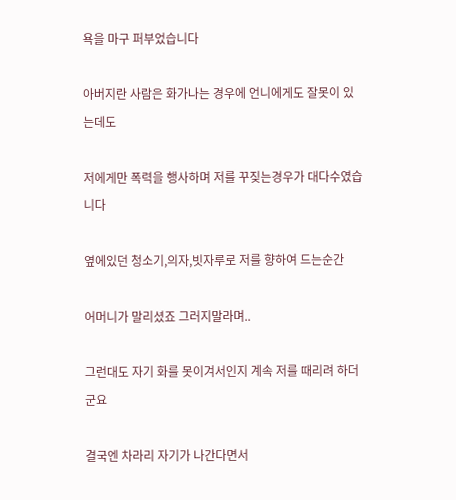욕을 마구 퍼부었습니다

아버지란 사람은 화가나는 경우에 언니에게도 잘못이 있는데도

저에게만 폭력을 행사하며 저를 꾸짖는경우가 대다수였습니다

옆에있던 청소기,의자,빗자루로 저를 향하여 드는순간

어머니가 말리셨죠 그러지말라며..

그런대도 자기 화를 못이겨서인지 계속 저를 때리려 하더군요

결국엔 차라리 자기가 나간다면서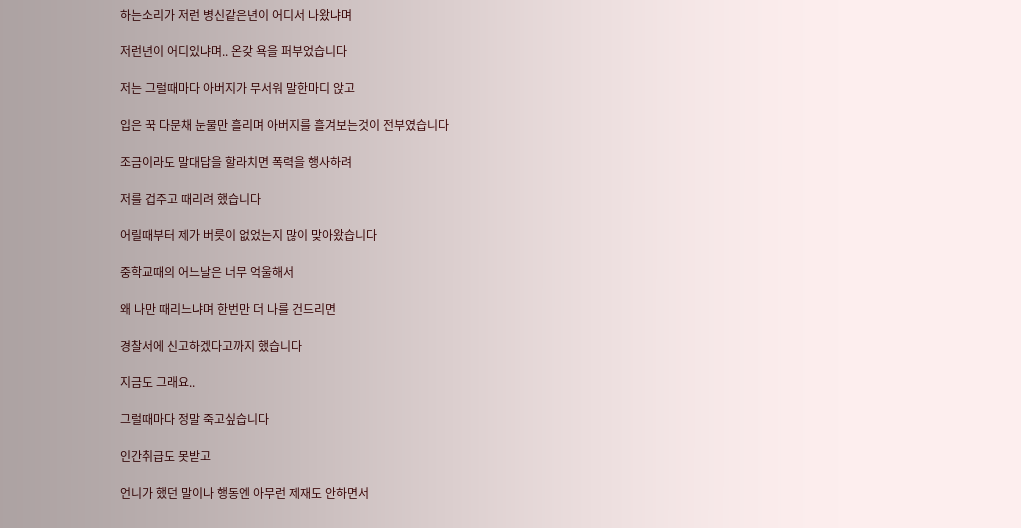하는소리가 저런 병신같은년이 어디서 나왔냐며

저런년이 어디있냐며.. 온갖 욕을 퍼부었습니다

저는 그럴때마다 아버지가 무서워 말한마디 앉고

입은 꾹 다문채 눈물만 흘리며 아버지를 흘겨보는것이 전부였습니다

조금이라도 말대답을 할라치면 폭력을 행사하려

저를 겁주고 때리려 했습니다

어릴때부터 제가 버릇이 없었는지 많이 맞아왔습니다

중학교때의 어느날은 너무 억울해서

왜 나만 때리느냐며 한번만 더 나를 건드리면

경찰서에 신고하겠다고까지 했습니다

지금도 그래요..

그럴때마다 정말 죽고싶습니다

인간취급도 못받고

언니가 했던 말이나 행동엔 아무런 제재도 안하면서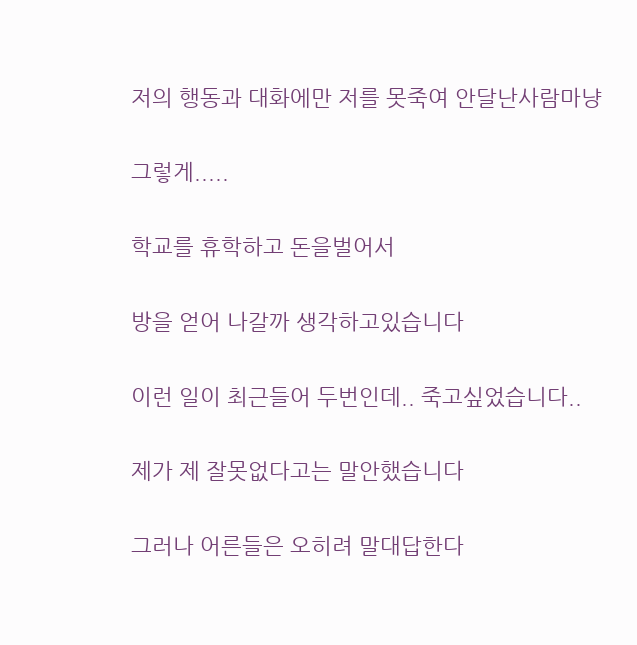저의 행동과 대화에만 저를 못죽여 안달난사람마냥

그렇게.....

학교를 휴학하고 돈을벌어서

방을 얻어 나갈까 생각하고있습니다

이런 일이 최근들어 두번인데.. 죽고싶었습니다..

제가 제 잘못없다고는 말안했습니다

그러나 어른들은 오히려 말대답한다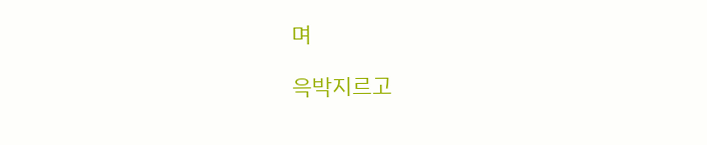며

윽박지르고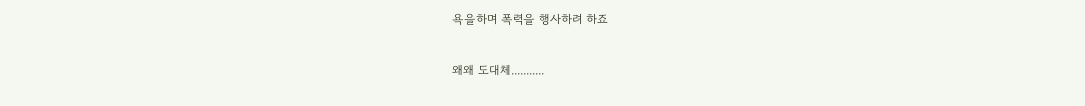욕을하며 폭력을 행사하려 하죠

왜왜 도대체...........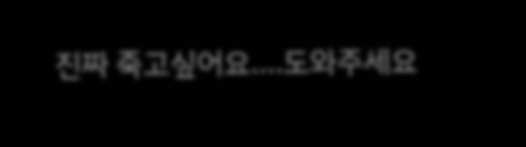진짜 죽고싶어요....도와주세요